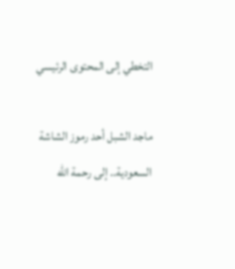التخطي إلى المحتوى الرئيسي

ماجد الشبل أحد رموز الشاشة السعودية.. إلى رحمة الله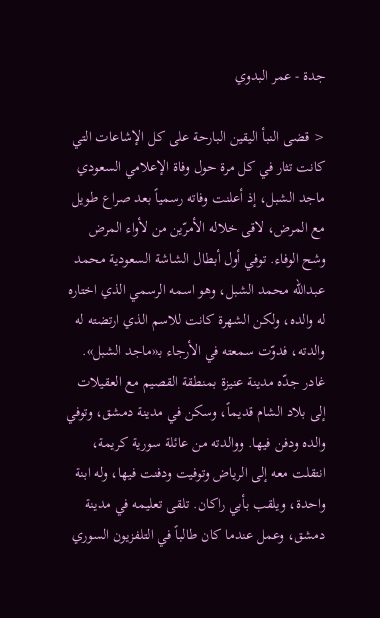جدة - عمر البدوي

< قضى النبأ اليقين البارحة على كل الإشاعات التي كانت تثار في كل مرة حول وفاة الإعلامي السعودي ماجد الشبل، إذ أعلنت وفاته رسمياً بعد صراع طويل مع المرض، لاقى خلاله الأمرّين من لأواء المرض وشح الوفاء. توفي أول أبطال الشاشة السعودية محمد عبدالله محمد الشبل، وهو اسمه الرسمي الذي اختاره له والده، ولكن الشهرة كانت للاسم الذي ارتضته له والدته، فدوّت سمعته في الأرجاء بـ«ماجد الشبل». غادر جدّه مدينة عنيزة بمنطقة القصيم مع العقيلات إلى بلاد الشام قديماً، وسكن في مدينة دمشق، وتوفي والده ودفن فيها. ووالدته من عائلة سورية كريمة، انتقلت معه إلى الرياض وتوفيت ودفنت فيها، وله ابنة واحدة، ويلقب بأبي راكان. تلقى تعليمه في مدينة دمشق، وعمل عندما كان طالباً في التلفزيون السوري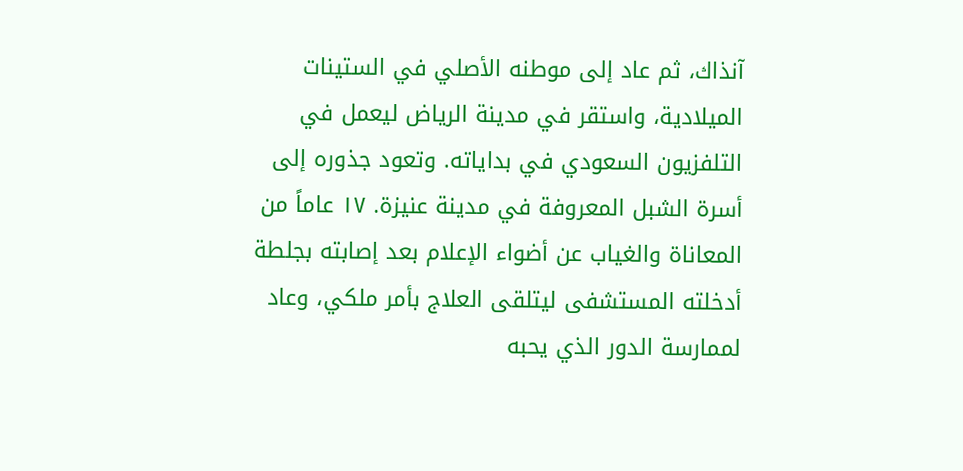آنذاك، ثم عاد إلى موطنه الأصلي في الستينات الميلادية، واستقر في مدينة الرياض ليعمل في التلفزيون السعودي في بداياته. وتعود جذوره إلى أسرة الشبل المعروفة في مدينة عنيزة. ١٧ عاماً من المعاناة والغياب عن أضواء الإعلام بعد إصابته بجلطة أدخلته المستشفى ليتلقى العلاج بأمر ملكي، وعاد لممارسة الدور الذي يحبه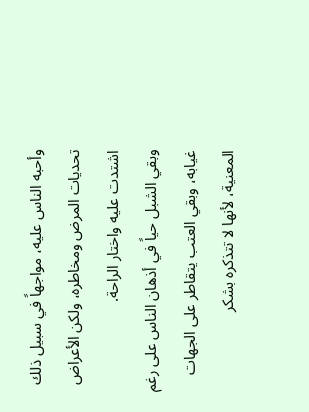وأحبه الناس عليه، مواجهاً في سبيل ذلك تحديات المرض ومخاطره، ولكن الأعراض اشتدت عليه واختار الراحة.
وبقي الشبل حياً في أذهان الناس على رغم غيابه، وبقي العتب يتقاطر على الجهات المعنية، لأنها لا تتذكره بشكر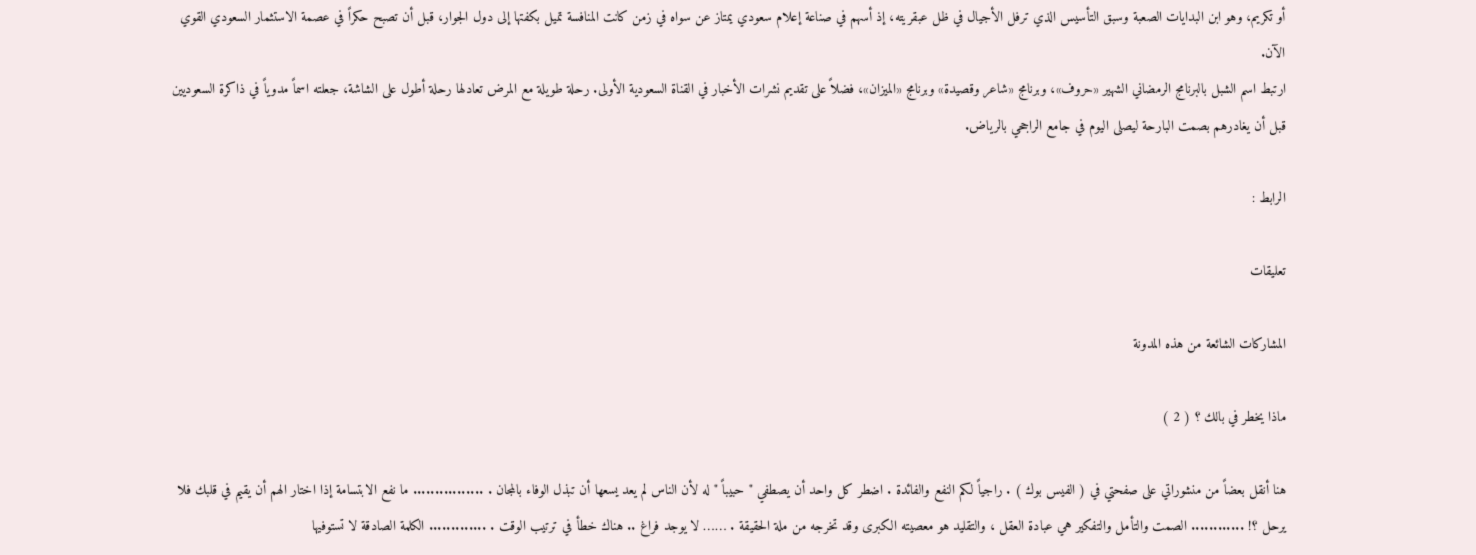أو تكريم، وهو ابن البدايات الصعبة وسبق التأسيس الذي ترفل الأجيال في ظل عبقريته، إذ أسهم في صناعة إعلام سعودي يمتاز عن سواه في زمن كانت المنافسة تميل بكفتها إلى دول الجوار، قبل أن تصبح حكراً في عصمة الاستثمار السعودي القوي الآن.
ارتبط اسم الشبل بالبرنامج الرمضاني الشهير «حروف»، وبرنامج «شاعر وقصيدة» وبرنامج «الميزان»، فضلاً على تقديم نشرات الأخبار في القناة السعودية الأولى. رحلة طويلة مع المرض تعادلها رحلة أطول على الشاشة، جعلته اسماً مدوياً في ذاكرة السعوديين قبل أن يغادرهم بصمت البارحة ليصلى اليوم في جامع الراجحي بالرياض.

الرابط :

تعليقات

المشاركات الشائعة من هذه المدونة

ماذا يخطر في بالك ؟ ( 2 )

هنا أنقل بعضاً من منشوراتي على صفحتي في ( الفيس بوك ) . راجياً لكم النفع والفائدة . اضطر كل واحد أن يصطفي " حبيباً " له لأن الناس لم يعد يسعها أن تبذل الوفاء بالمجان . ................ ما نفع الابتسامة إذا اختار الهم أن يقيم في قلبك فلا يرحل ؟! ............ الصمت والتأمل والتفكير هي عبادة العقل ، والتقليد هو معصيته الكبرى وقد تخرجه من ملة الحقيقة . …… لا يوجد فراغ .. هناك خطأ في ترتيب الوقت . ............. الكلمة الصادقة لا تستوفيها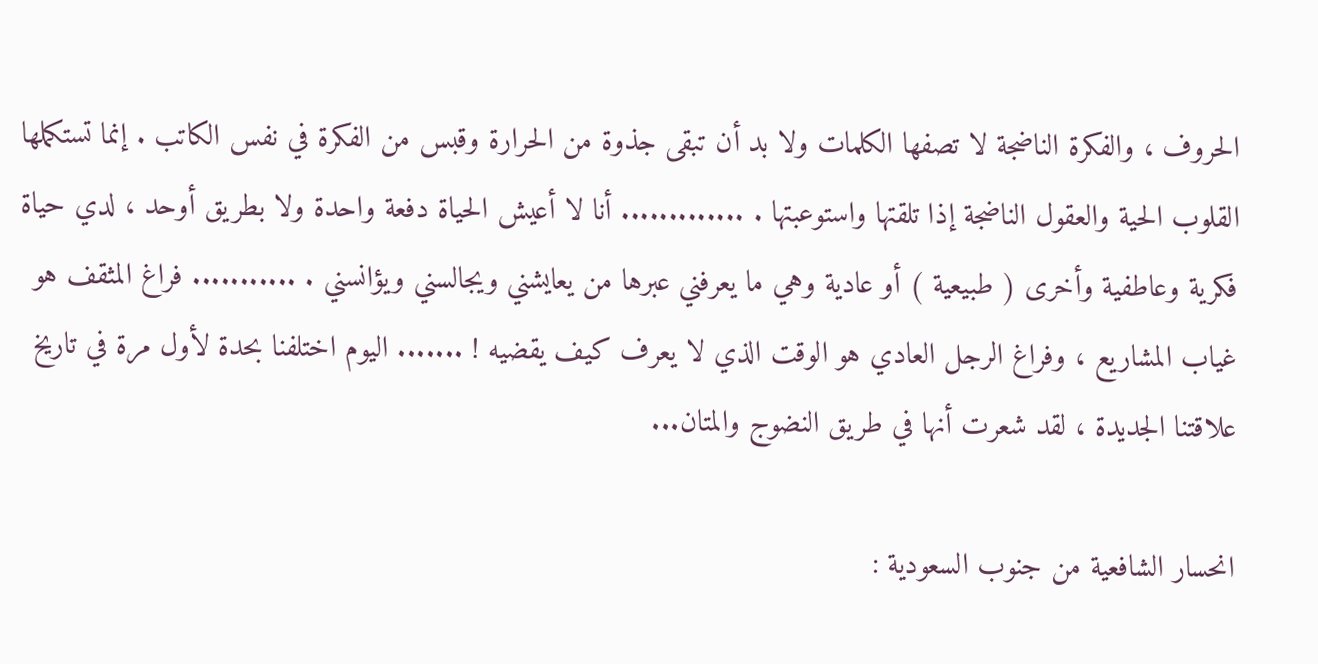الحروف ، والفكرة الناضجة لا تصفها الكلمات ولا بد أن تبقى جذوة من الحرارة وقبس من الفكرة في نفس الكاتب . إنما تستكملها القلوب الحية والعقول الناضجة إذا تلقتها واستوعبتها . ............. أنا لا أعيش الحياة دفعة واحدة ولا بطريق أوحد ، لدي حياة فكرية وعاطفية وأخرى ( طبيعية ) أو عادية وهي ما يعرفني عبرها من يعايشني ويجالسني ويؤانسني . ........... فراغ المثقف هو غياب المشاريع ، وفراغ الرجل العادي هو الوقت الذي لا يعرف كيف يقضيه ! ....... اليوم اختلفنا بحدة لأول مرة في تاريخ علاقتنا الجديدة ، لقد شعرت أنها في طريق النضوج والمتان...

انحسار الشافعية من جنوب السعودية :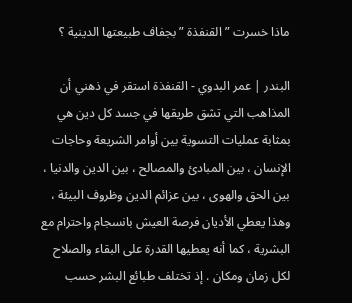ماذا خسرت ” القنفذة ” بجفاف طبيعتها الدينية ؟

البندر | عمر البدوي - القنفذة استقر في ذهني أن المذاهب التي تشق طريقها في جسد كل دين هي بمثابة عمليات التسوية بين أوامر الشريعة وحاجات الإنسان ، بين المبادئ والمصالح ، بين الدين والدنيا ، بين الحق والهوى ، بين عزائم الدين وظروف البيئة ، وهذا يعطي الأديان فرصة العيش بانسجام واحترام مع البشرية ، كما أنه يعطيها القدرة على البقاء والصلاح لكل زمان ومكان . إذ تختلف طبائع البشر حسب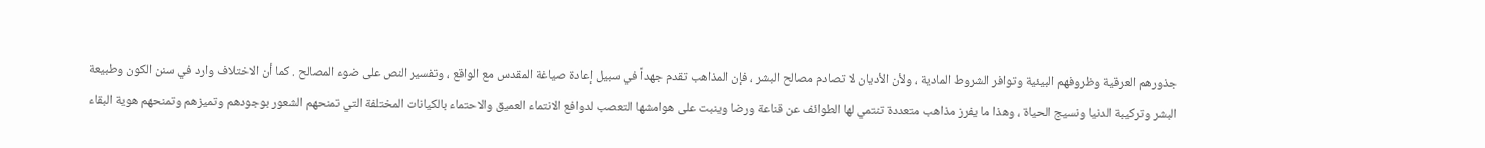جذورهم العرقية وظروفهم البيئية وتوافر الشروط المادية ، ولأن الأديان لا تصادم مصالح البشر ، فإن المذاهب تقدم جهداً في سبيل إعادة صياغة المقدس مع الواقع ، وتفسير النص على ضوء المصالح . كما أن الاختلاف وارد في سنن الكون وطبيعة البشر وتركيبة الدنيا ونسيج الحياة ، وهذا ما يفرز مذاهب متعددة تنتمي لها الطوائف عن قناعة ورضا وينبت على هوامشها التعصب لدوافع الانتماء العميق والاحتماء بالكيانات المختلفة التي تمنحهم الشعور بوجودهم وتميزهم وتمنحهم هوية البقاء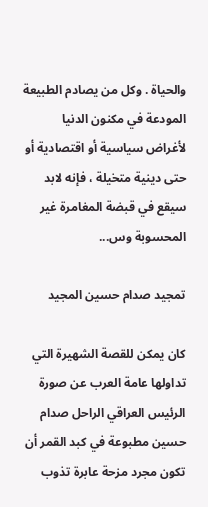والحياة . وكل من يصادم الطبيعة المودعة في مكنون الدنيا لأغراض سياسية أو اقتصادية أو حتى دينية متخيلة ، فإنه لابد سيقع في قبضة المغامرة غير المحسوبة وس...

تمجيد صدام حسين المجيد

كان يمكن للقصة الشهيرة التي تداولها عامة العرب عن صورة الرئيس العراقي الراحل صدام حسين مطبوعة في كبد القمر أن تكون مجرد مزحة عابرة تذوب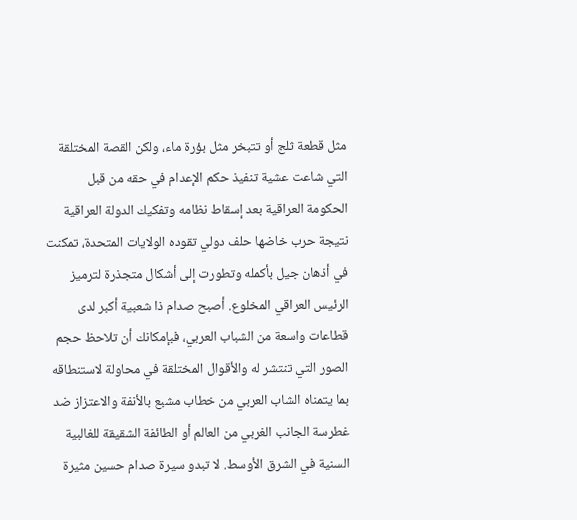مثل قطعة ثلج أو تتبخر مثل بؤرة ماء، ولكن القصة المختلقة التي شاعت عشية تنفيذ حكم الإعدام في حقه من قبل الحكومة العراقية بعد إسقاط نظامه وتفكيك الدولة العراقية نتيجة حرب خاضها حلف دولي تقوده الولايات المتحدة، تمكنت في أذهان جيل بأكمله وتطورت إلى أشكال متجذرة لترميز الرئيس العراقي المخلوع. أصبح صدام ذا شعبية أكبر لدى قطاعات واسعة من الشباب العربي، فبإمكانك أن تلاحظ حجم الصور التي تنتشر له والأقوال المختلقة في محاولة لاستنطاقه بما يتمناه الشاب العربي من خطاب مشبع بالأنفة والاعتزاز ضد غطرسة الجانب الغربي من العالم أو الطائفة الشقيقة للغالبية السنية في الشرق الأوسط. لا تبدو سيرة صدام حسين مثيرة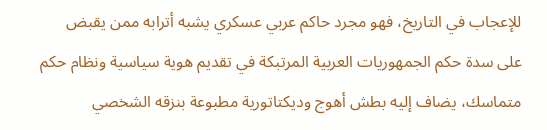للإعجاب في التاريخ، فهو مجرد حاكم عربي عسكري يشبه أترابه ممن يقبض على سدة حكم الجمهوريات العربية المرتبكة في تقديم هوية سياسية ونظام حكم متماسك، يضاف إليه بطش أهوج وديكتاتورية مطبوعة بنزقه الشخصي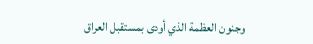وجنون العظمة الذي أودى بمستقبل العراق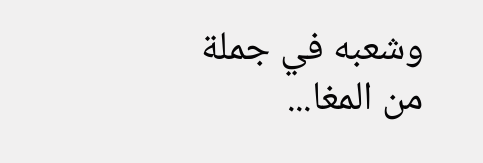وشعبه في جملة من المغا...